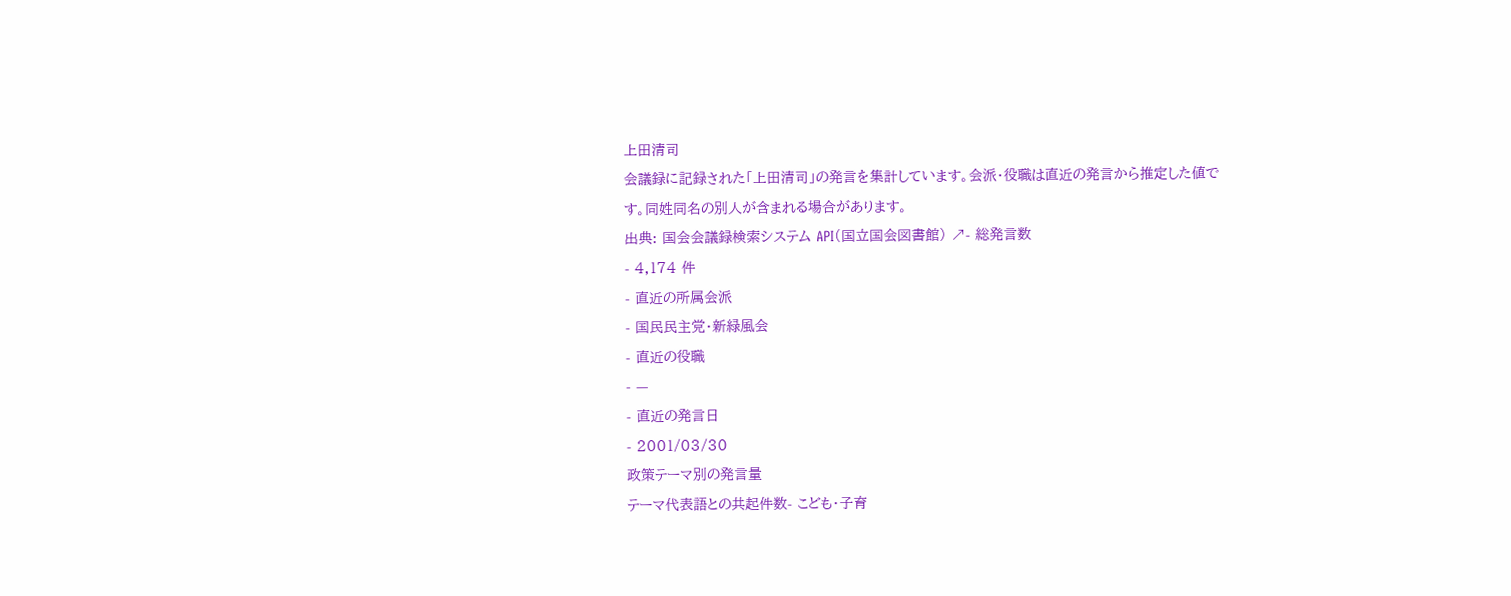上田清司
会議録に記録された「上田清司」の発言を集計しています。会派・役職は直近の発言から推定した値です。同姓同名の別人が含まれる場合があります。
出典: 国会会議録検索システム API(国立国会図書館) ↗- 総発言数
- 4,174 件
- 直近の所属会派
- 国民民主党・新緑風会
- 直近の役職
- —
- 直近の発言日
- 2001/03/30
政策テーマ別の発言量
テーマ代表語との共起件数- こども・子育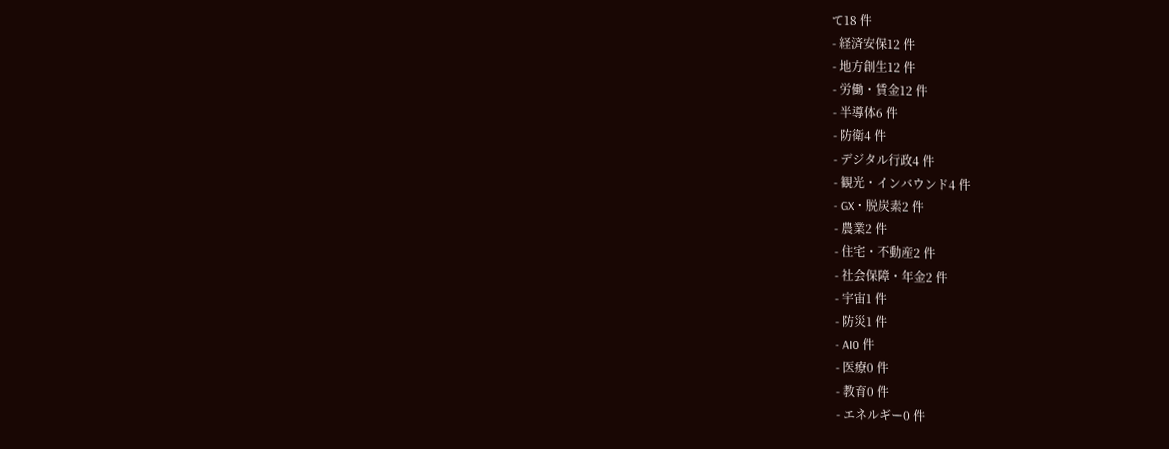て18 件
- 経済安保12 件
- 地方創生12 件
- 労働・賃金12 件
- 半導体6 件
- 防衛4 件
- デジタル行政4 件
- 観光・インバウンド4 件
- GX・脱炭素2 件
- 農業2 件
- 住宅・不動産2 件
- 社会保障・年金2 件
- 宇宙1 件
- 防災1 件
- AI0 件
- 医療0 件
- 教育0 件
- エネルギー0 件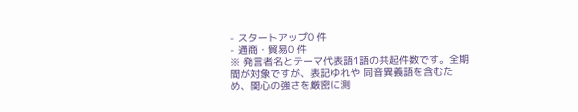- スタートアップ0 件
- 通商・貿易0 件
※ 発言者名とテーマ代表語1語の共起件数です。全期間が対象ですが、表記ゆれや 同音異義語を含むため、関心の強さを厳密に測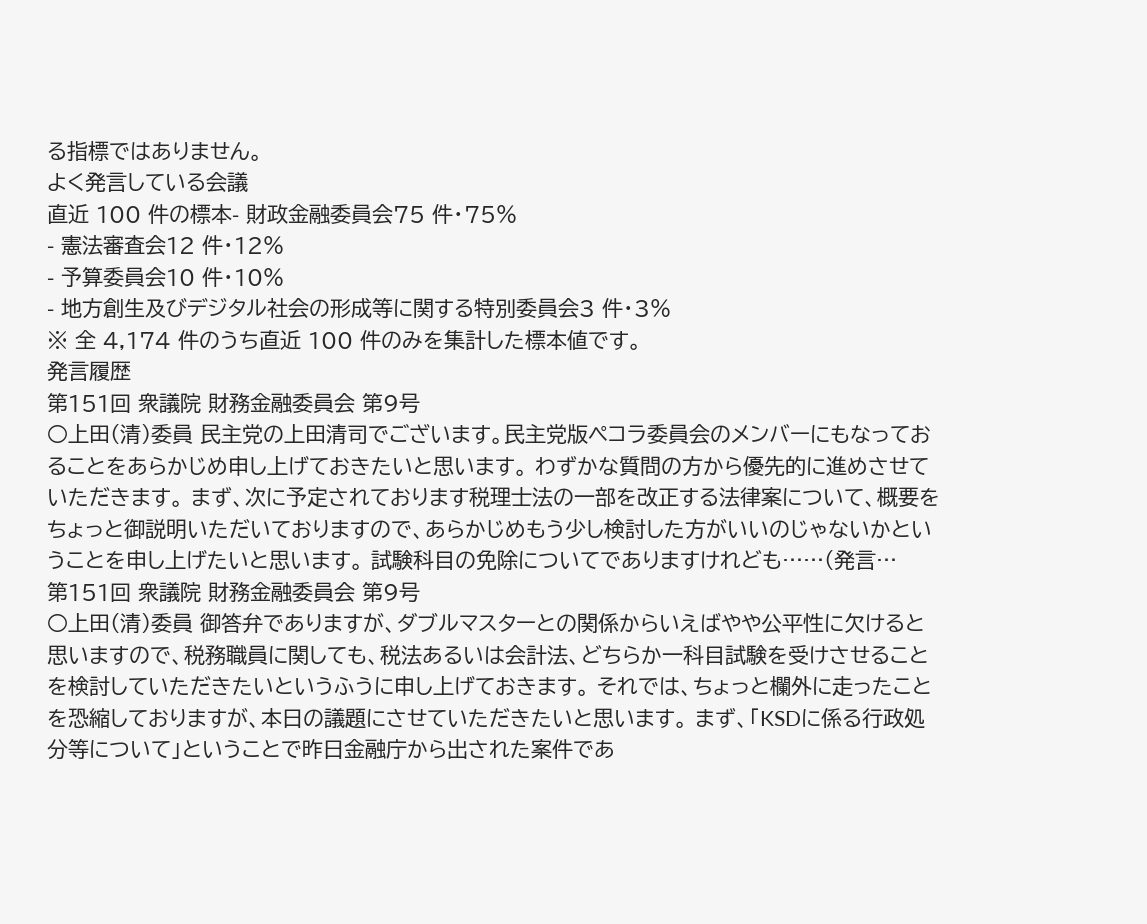る指標ではありません。
よく発言している会議
直近 100 件の標本- 財政金融委員会75 件・75%
- 憲法審査会12 件・12%
- 予算委員会10 件・10%
- 地方創生及びデジタル社会の形成等に関する特別委員会3 件・3%
※ 全 4,174 件のうち直近 100 件のみを集計した標本値です。
発言履歴
第151回 衆議院 財務金融委員会 第9号
○上田(清)委員 民主党の上田清司でございます。民主党版ペコラ委員会のメンバーにもなっておることをあらかじめ申し上げておきたいと思います。 わずかな質問の方から優先的に進めさせていただきます。 まず、次に予定されております税理士法の一部を改正する法律案について、概要をちょっと御説明いただいておりますので、あらかじめもう少し検討した方がいいのじゃないかということを申し上げたいと思います。 試験科目の免除についてでありますけれども……(発言…
第151回 衆議院 財務金融委員会 第9号
○上田(清)委員 御答弁でありますが、ダブルマスターとの関係からいえばやや公平性に欠けると思いますので、税務職員に関しても、税法あるいは会計法、どちらか一科目試験を受けさせることを検討していただきたいというふうに申し上げておきます。 それでは、ちょっと欄外に走ったことを恐縮しておりますが、本日の議題にさせていただきたいと思います。 まず、「KSDに係る行政処分等について」ということで昨日金融庁から出された案件であ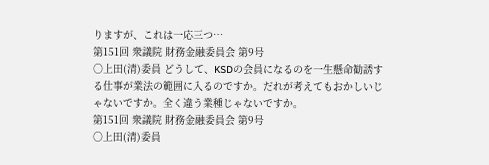りますが、これは一応三つ…
第151回 衆議院 財務金融委員会 第9号
○上田(清)委員 どうして、KSDの会員になるのを一生懸命勧誘する仕事が業法の範囲に入るのですか。だれが考えてもおかしいじゃないですか。全く違う業種じゃないですか。
第151回 衆議院 財務金融委員会 第9号
○上田(清)委員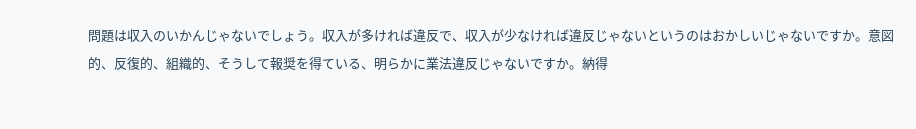問題は収入のいかんじゃないでしょう。収入が多ければ違反で、収入が少なければ違反じゃないというのはおかしいじゃないですか。意図的、反復的、組織的、そうして報奨を得ている、明らかに業法違反じゃないですか。納得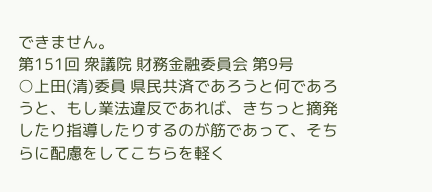できません。
第151回 衆議院 財務金融委員会 第9号
○上田(清)委員 県民共済であろうと何であろうと、もし業法違反であれば、きちっと摘発したり指導したりするのが筋であって、そちらに配慮をしてこちらを軽く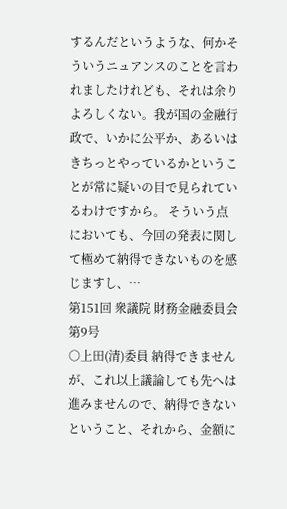するんだというような、何かそういうニュアンスのことを言われましたけれども、それは余りよろしくない。我が国の金融行政で、いかに公平か、あるいはきちっとやっているかということが常に疑いの目で見られているわけですから。 そういう点においても、今回の発表に関して極めて納得できないものを感じますし、…
第151回 衆議院 財務金融委員会 第9号
○上田(清)委員 納得できませんが、これ以上議論しても先へは進みませんので、納得できないということ、それから、金額に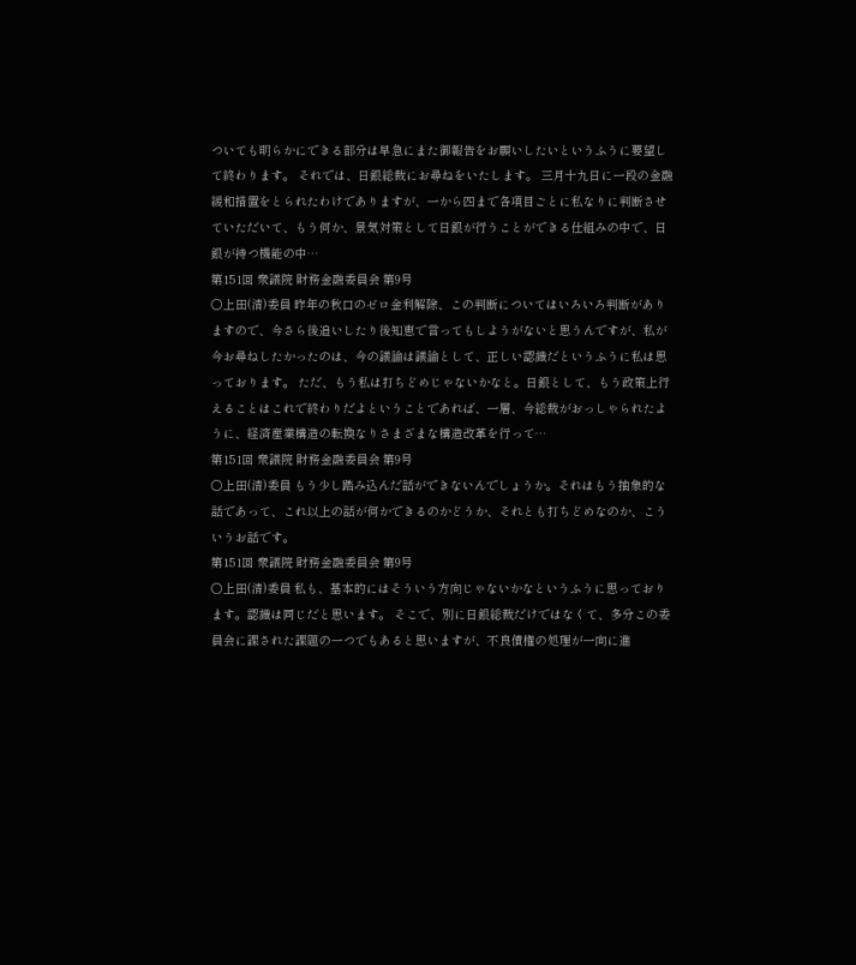ついても明らかにできる部分は早急にまた御報告をお願いしたいというふうに要望して終わります。 それでは、日銀総裁にお尋ねをいたします。 三月十九日に一段の金融緩和措置をとられたわけでありますが、一から四まで各項目ごとに私なりに判断させていただいて、もう何か、景気対策として日銀が行うことができる仕組みの中で、日銀が持つ機能の中…
第151回 衆議院 財務金融委員会 第9号
○上田(清)委員 昨年の秋口のゼロ金利解除、この判断についてはいろいろ判断がありますので、今さら後追いしたり後知恵で言ってもしようがないと思うんですが、私が今お尋ねしたかったのは、今の議論は議論として、正しい認識だというふうに私は思っております。 ただ、もう私は打ちどめじゃないかなと。日銀として、もう政策上行えることはこれで終わりだよということであれば、一層、今総裁がおっしゃられたように、経済産業構造の転換なりさまざまな構造改革を行って…
第151回 衆議院 財務金融委員会 第9号
○上田(清)委員 もう少し踏み込んだ話ができないんでしょうか。それはもう抽象的な話であって、これ以上の話が何かできるのかどうか、それとも打ちどめなのか、こういうお話です。
第151回 衆議院 財務金融委員会 第9号
○上田(清)委員 私も、基本的にはそういう方向じゃないかなというふうに思っております。認識は同じだと思います。 そこで、別に日銀総裁だけではなくて、多分この委員会に課された課題の一つでもあると思いますが、不良債権の処理が一向に進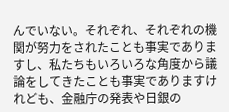んでいない。それぞれ、それぞれの機関が努力をされたことも事実でありますし、私たちもいろいろな角度から議論をしてきたことも事実でありますけれども、金融庁の発表や日銀の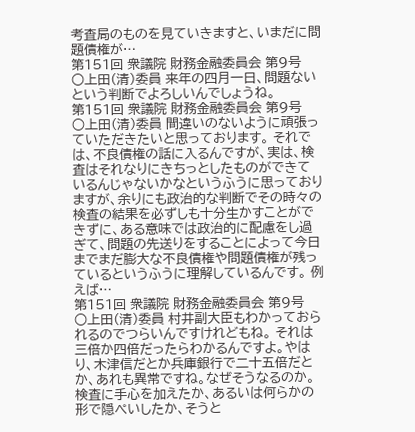考査局のものを見ていきますと、いまだに問題債権が…
第151回 衆議院 財務金融委員会 第9号
○上田(清)委員 来年の四月一日、問題ないという判断でよろしいんでしょうね。
第151回 衆議院 財務金融委員会 第9号
○上田(清)委員 間違いのないように頑張っていただきたいと思っております。 それでは、不良債権の話に入るんですが、実は、検査はそれなりにきちっとしたものができているんじゃないかなというふうに思っておりますが、余りにも政治的な判断でその時々の検査の結果を必ずしも十分生かすことができずに、ある意味では政治的に配慮をし過ぎて、問題の先送りをすることによって今日までまだ膨大な不良債権や問題債権が残っているというふうに理解しているんです。 例えば…
第151回 衆議院 財務金融委員会 第9号
○上田(清)委員 村井副大臣もわかっておられるのでつらいんですけれどもね。 それは三倍か四倍だったらわかるんですよ。やはり、木津信だとか兵庫銀行で二十五倍だとか、あれも異常ですね。なぜそうなるのか。検査に手心を加えたか、あるいは何らかの形で隠ぺいしたか、そうと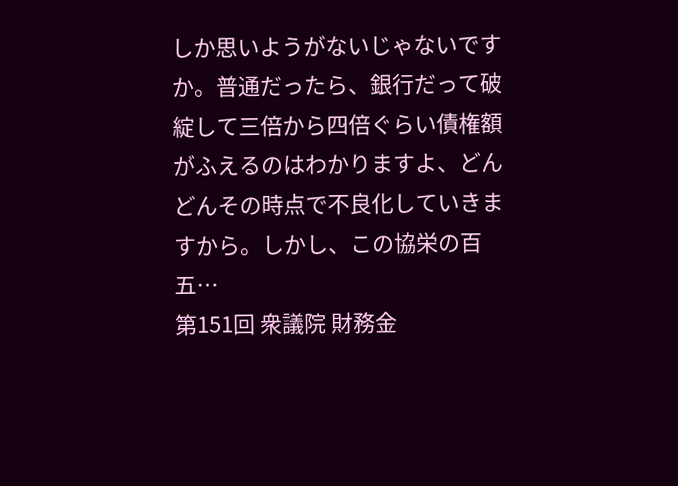しか思いようがないじゃないですか。普通だったら、銀行だって破綻して三倍から四倍ぐらい債権額がふえるのはわかりますよ、どんどんその時点で不良化していきますから。しかし、この協栄の百五…
第151回 衆議院 財務金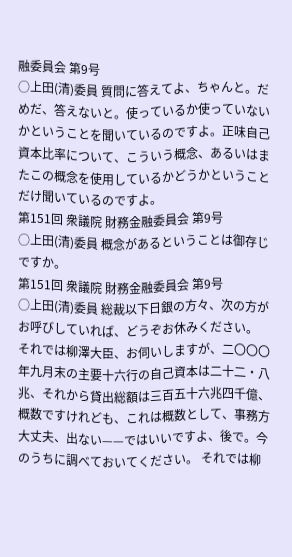融委員会 第9号
○上田(清)委員 質問に答えてよ、ちゃんと。だめだ、答えないと。使っているか使っていないかということを聞いているのですよ。正味自己資本比率について、こういう概念、あるいはまたこの概念を使用しているかどうかということだけ聞いているのですよ。
第151回 衆議院 財務金融委員会 第9号
○上田(清)委員 概念があるということは御存じですか。
第151回 衆議院 財務金融委員会 第9号
○上田(清)委員 総裁以下日銀の方々、次の方がお呼びしていれば、どうぞお休みください。 それでは柳澤大臣、お伺いしますが、二〇〇〇年九月末の主要十六行の自己資本は二十二・八兆、それから貸出総額は三百五十六兆四千億、概数ですけれども、これは概数として、事務方大丈夫、出ない——ではいいですよ、後で。今のうちに調べておいてください。 それでは柳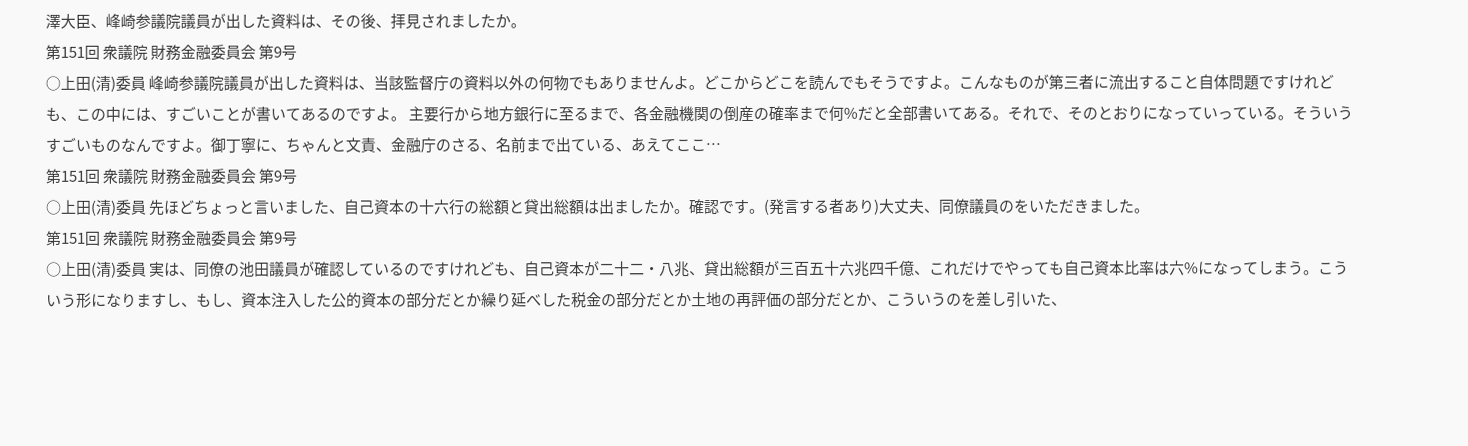澤大臣、峰崎参議院議員が出した資料は、その後、拝見されましたか。
第151回 衆議院 財務金融委員会 第9号
○上田(清)委員 峰崎参議院議員が出した資料は、当該監督庁の資料以外の何物でもありませんよ。どこからどこを読んでもそうですよ。こんなものが第三者に流出すること自体問題ですけれども、この中には、すごいことが書いてあるのですよ。 主要行から地方銀行に至るまで、各金融機関の倒産の確率まで何%だと全部書いてある。それで、そのとおりになっていっている。そういうすごいものなんですよ。御丁寧に、ちゃんと文責、金融庁のさる、名前まで出ている、あえてここ…
第151回 衆議院 財務金融委員会 第9号
○上田(清)委員 先ほどちょっと言いました、自己資本の十六行の総額と貸出総額は出ましたか。確認です。(発言する者あり)大丈夫、同僚議員のをいただきました。
第151回 衆議院 財務金融委員会 第9号
○上田(清)委員 実は、同僚の池田議員が確認しているのですけれども、自己資本が二十二・八兆、貸出総額が三百五十六兆四千億、これだけでやっても自己資本比率は六%になってしまう。こういう形になりますし、もし、資本注入した公的資本の部分だとか繰り延べした税金の部分だとか土地の再評価の部分だとか、こういうのを差し引いた、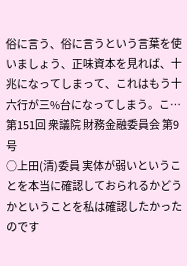俗に言う、俗に言うという言葉を使いましょう、正味資本を見れば、十兆になってしまって、これはもう十六行が三%台になってしまう。こ…
第151回 衆議院 財務金融委員会 第9号
○上田(清)委員 実体が弱いということを本当に確認しておられるかどうかということを私は確認したかったのです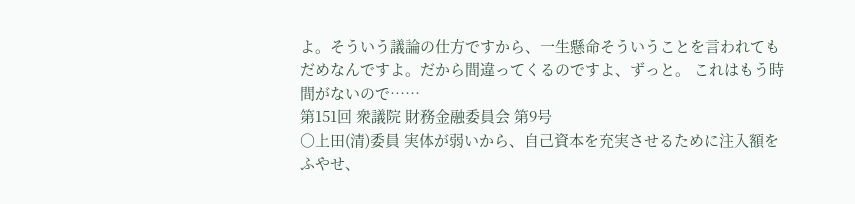よ。そういう議論の仕方ですから、一生懸命そういうことを言われてもだめなんですよ。だから間違ってくるのですよ、ずっと。 これはもう時間がないので……
第151回 衆議院 財務金融委員会 第9号
○上田(清)委員 実体が弱いから、自己資本を充実させるために注入額をふやせ、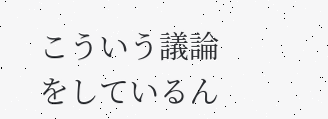こういう議論をしているん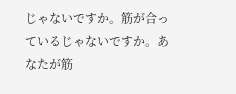じゃないですか。筋が合っているじゃないですか。あなたが筋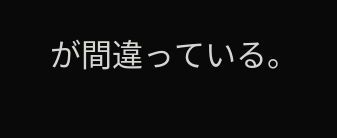が間違っている。